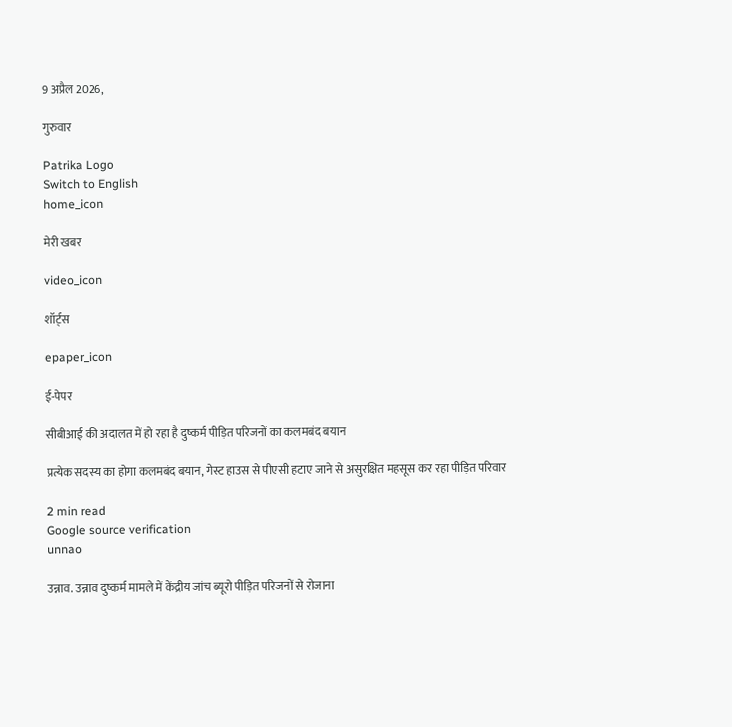9 अप्रैल 2026,

गुरुवार

Patrika Logo
Switch to English
home_icon

मेरी खबर

video_icon

शॉर्ट्स

epaper_icon

ई-पेपर

सीबीआई की अदालत में हो रहा है दुष्कर्म पीड़ित परिजनों का कलमबंद बयान

प्रत्येक सदस्य का होगा कलमबंद बयान, गेस्ट हाउस से पीएसी हटाए जाने से असुरक्षित महसूस कर रहा पीड़ित परिवार

2 min read
Google source verification
unnao

उन्नाव. उन्नाव दुष्कर्म मामले में केंद्रीय जांच ब्यूरो पीड़ित परिजनों से रोजाना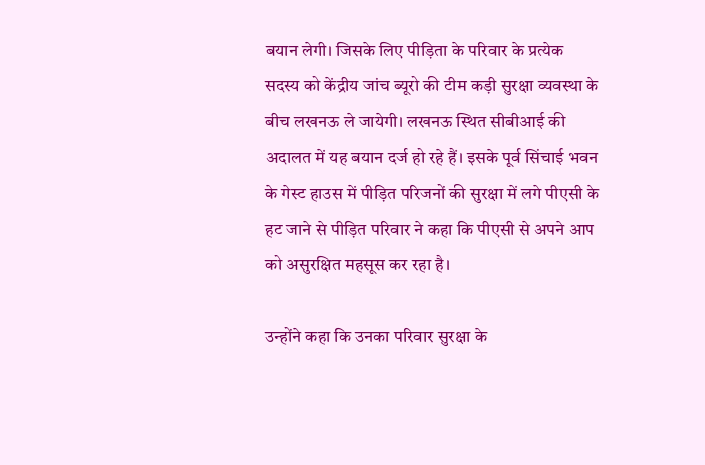बयान लेगी। जिसके लिए पीड़िता के परिवार के प्रत्येक सदस्य को केंद्रीय जांच ब्यूरो की टीम कड़ी सुरक्षा व्यवस्था के बीच लखनऊ ले जायेगी। लखनऊ स्थित सीबीआई की अदालत में यह बयान दर्ज हो रहे हैं। इसके पूर्व सिंचाई भवन के गेस्ट हाउस में पीड़ित परिजनों की सुरक्षा में लगे पीएसी के हट जाने से पीड़ित परिवार ने कहा कि पीएसी से अपने आप को असुरक्षित महसूस कर रहा है।

उन्होंने कहा कि उनका परिवार सुरक्षा के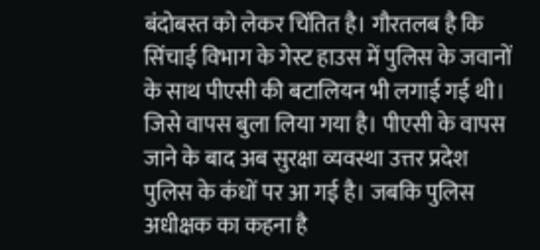बंदोबस्त को लेकर चिंतित है। गौरतलब है कि सिंचाई विभाग के गेस्ट हाउस में पुलिस के जवानों के साथ पीएसी की बटालियन भी लगाई गई थी। जिसे वापस बुला लिया गया है। पीएसी के वापस जाने के बाद अब सुरक्षा व्यवस्था उत्तर प्रदेश पुलिस के कंधों पर आ गई है। जबकि पुलिस अधीक्षक का कहना है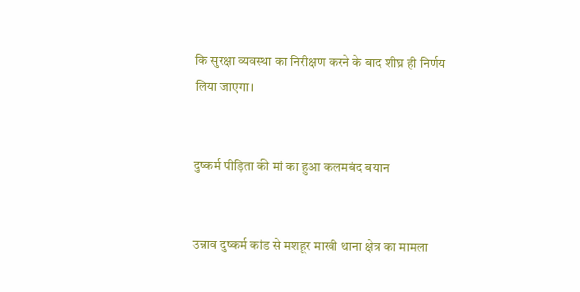कि सुरक्षा व्यवस्था का निरीक्षण करने के बाद शीघ्र ही निर्णय लिया जाएगा।


दुष्कर्म पीड़िता की मां का हुआ कलमबंद बयान


उन्नाव दुष्कर्म कांड से मशहूर माखी थाना क्षेत्र का मामला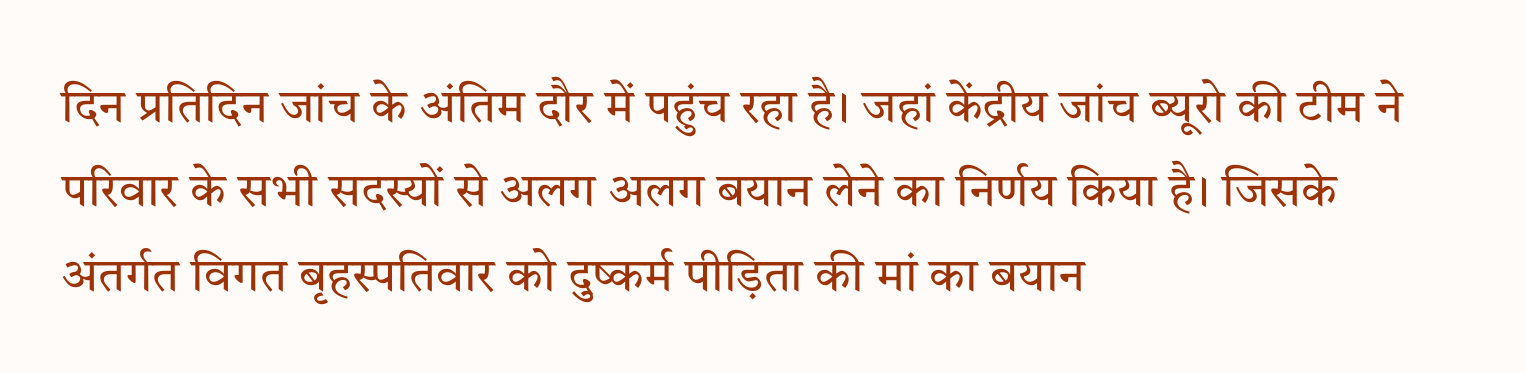दिन प्रतिदिन जांच के अंतिम दौर में पहुंच रहा है। जहां केंद्रीय जांच ब्यूरो की टीम ने परिवार के सभी सदस्यों से अलग अलग बयान लेने का निर्णय किया है। जिसके अंतर्गत विगत बृहस्पतिवार को दुष्कर्म पीड़िता की मां का बयान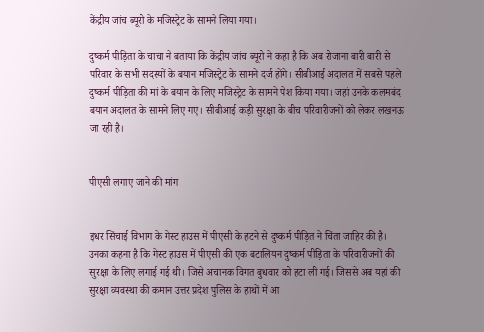केंद्रीय जांच ब्यूरो के मजिस्ट्रेट के सामने लिया गया।

दुष्कर्म पीड़िता के चाचा ने बताया कि केंद्रीय जांच ब्यूरो ने कहा है कि अब रोजाना बारी बारी से परिवार के सभी सदस्यों के बयान मजिस्ट्रेट के सामने दर्ज होंगे। सीबीआई अदालत में सबसे पहले दुष्कर्म पीड़िता की मां के बयान के लिए मजिस्ट्रेट के सामने पेश किया गया। जहां उनके कलमबंद बयान अदालत के सामने लिए गए। सीबीआई कड़ी सुरक्षा के बीच परिवारीजनों को लेकर लखनऊ जा रही है।


पीएसी लगाए जाने की मांग


इधर सिंचाई विभाग के गेस्ट हाउस में पीएसी के हटने से दुष्कर्म पीड़ित ने चिंता जाहिर की है। उनका कहना है कि गेस्ट हाउस में पीएसी की एक बटालियन दुष्कर्म पीड़िता के परिवारीजनों की सुरक्षा के लिए लगाई गई थी। जिसे अचानक विगत बुधवार को हटा ली गई। जिससे अब यहां की सुरक्षा व्यवस्था की कमान उत्तर प्रदेश पुलिस के हाथों में आ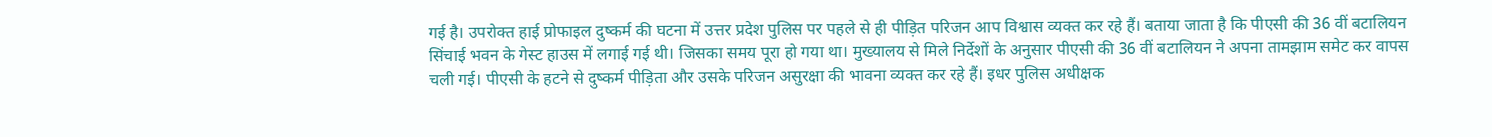गई है। उपरोक्त हाई प्रोफाइल दुष्कर्म की घटना में उत्तर प्रदेश पुलिस पर पहले से ही पीड़ित परिजन आप विश्वास व्यक्त कर रहे हैं। बताया जाता है कि पीएसी की 36 वीं बटालियन सिंचाई भवन के गेस्ट हाउस में लगाई गई थी। जिसका समय पूरा हो गया था। मुख्यालय से मिले निर्देशों के अनुसार पीएसी की 36 वीं बटालियन ने अपना तामझाम समेट कर वापस चली गई। पीएसी के हटने से दुष्कर्म पीड़िता और उसके परिजन असुरक्षा की भावना व्यक्त कर रहे हैं। इधर पुलिस अधीक्षक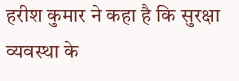हरीश कुमार ने कहा है कि सुरक्षा व्यवस्था के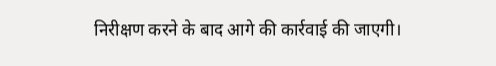निरीक्षण करने के बाद आगे की कार्रवाई की जाएगी।